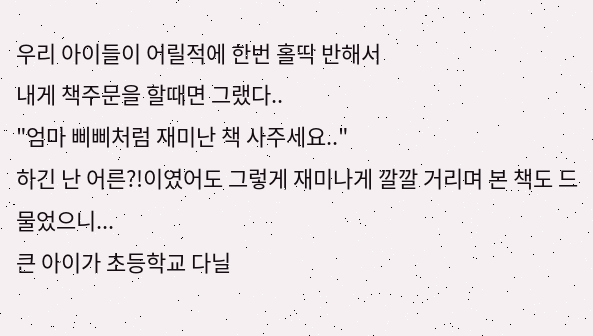우리 아이들이 어릴적에 한번 홀딱 반해서
내게 책주문을 할때면 그랬다..
"엄마 삐삐처럼 재미난 책 사주세요.."
하긴 난 어른?!이였어도 그렇게 재미나게 깔깔 거리며 본 책도 드물었으니...
큰 아이가 초등학교 다닐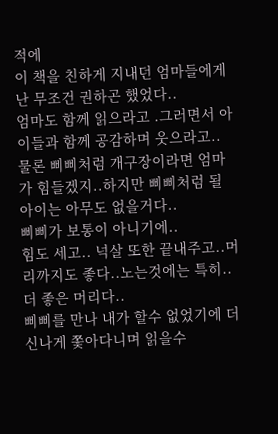적에
이 책을 친하게 지내던 엄마들에게 난 무조건 권하곤 했었다..
엄마도 함께 읽으라고 .그러면서 아이들과 함께 공감하며 웃으라고..
물론 삐삐처럼 개구장이라면 엄마가 힘들겠지..하지만 삐삐처럼 될 아이는 아무도 없을거다..
삐삐가 보통이 아니기에..
힘도 세고.. 넉살 또한 끝내주고..머리까지도 좋다..노는것에는 특히..더 좋은 머리다..
삐삐를 만나 내가 할수 없었기에 더 신나게 쫓아다니며 읽을수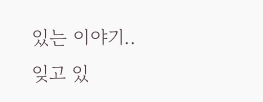있는 이야기..
잊고 있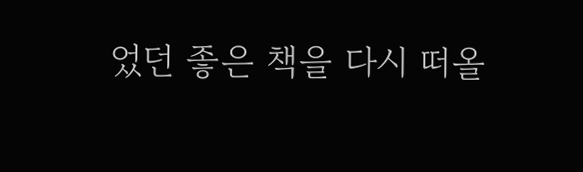었던 좋은 책을 다시 떠올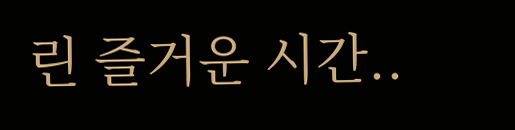린 즐거운 시간..